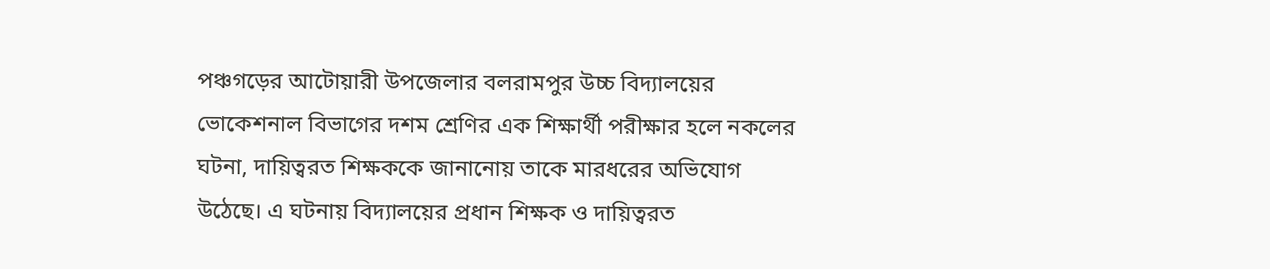পঞ্চগড়ের আটোয়ারী উপজেলার বলরামপুর উচ্চ বিদ্যালয়ের ভোকেশনাল বিভাগের দশম শ্রেণির এক শিক্ষার্থী পরীক্ষার হলে নকলের ঘটনা, দায়িত্বরত শিক্ষককে জানানোয় তাকে মারধরের অভিযোগ উঠেছে। এ ঘটনায় বিদ্যালয়ের প্রধান শিক্ষক ও দায়িত্বরত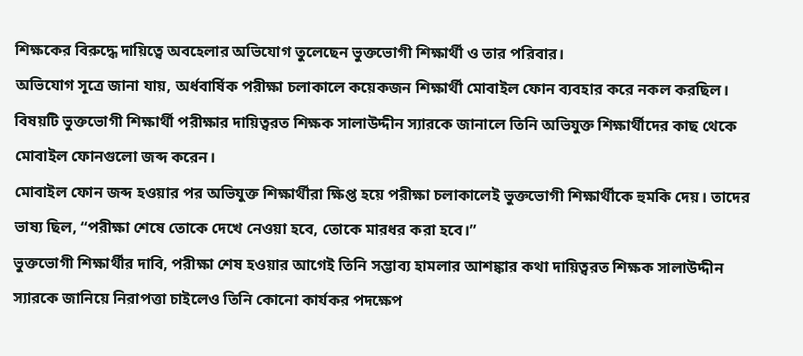শিক্ষকের বিরুদ্ধে দায়িত্বে অবহেলার অভিযোগ তুলেছেন ভুক্তভোগী শিক্ষার্থী ও তার পরিবার।
অভিযোগ সূত্রে জানা যায়, অর্ধবার্ষিক পরীক্ষা চলাকালে কয়েকজন শিক্ষার্থী মোবাইল ফোন ব্যবহার করে নকল করছিল। বিষয়টি ভুক্তভোগী শিক্ষার্থী পরীক্ষার দায়িত্বরত শিক্ষক সালাউদ্দীন স্যারকে জানালে তিনি অভিযুক্ত শিক্ষার্থীদের কাছ থেকে মোবাইল ফোনগুলো জব্দ করেন।
মোবাইল ফোন জব্দ হওয়ার পর অভিযুক্ত শিক্ষার্থীরা ক্ষিপ্ত হয়ে পরীক্ষা চলাকালেই ভুক্তভোগী শিক্ষার্থীকে হুমকি দেয়। তাদের ভাষ্য ছিল, “পরীক্ষা শেষে তোকে দেখে নেওয়া হবে, তোকে মারধর করা হবে।”
ভুক্তভোগী শিক্ষার্থীর দাবি, পরীক্ষা শেষ হওয়ার আগেই তিনি সম্ভাব্য হামলার আশঙ্কার কথা দায়িত্বরত শিক্ষক সালাউদ্দীন স্যারকে জানিয়ে নিরাপত্তা চাইলেও তিনি কোনো কার্যকর পদক্ষেপ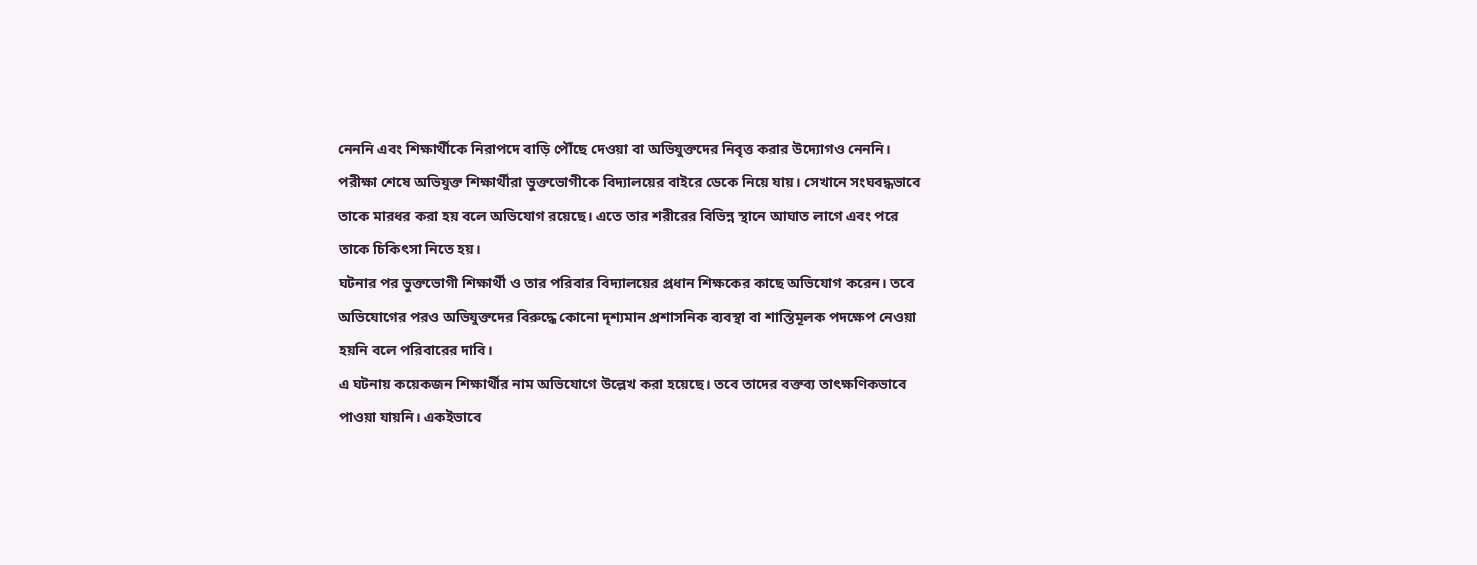নেননি এবং শিক্ষার্থীকে নিরাপদে বাড়ি পৌঁছে দেওয়া বা অভিযুক্তদের নিবৃত্ত করার উদ্যোগও নেননি।
পরীক্ষা শেষে অভিযুক্ত শিক্ষার্থীরা ভুক্তভোগীকে বিদ্যালয়ের বাইরে ডেকে নিয়ে যায়। সেখানে সংঘবদ্ধভাবে তাকে মারধর করা হয় বলে অভিযোগ রয়েছে। এতে তার শরীরের বিভিন্ন স্থানে আঘাত লাগে এবং পরে তাকে চিকিৎসা নিতে হয়।
ঘটনার পর ভুক্তভোগী শিক্ষার্থী ও তার পরিবার বিদ্যালয়ের প্রধান শিক্ষকের কাছে অভিযোগ করেন। তবে অভিযোগের পরও অভিযুক্তদের বিরুদ্ধে কোনো দৃশ্যমান প্রশাসনিক ব্যবস্থা বা শাস্তিমূলক পদক্ষেপ নেওয়া হয়নি বলে পরিবারের দাবি।
এ ঘটনায় কয়েকজন শিক্ষার্থীর নাম অভিযোগে উল্লেখ করা হয়েছে। তবে তাদের বক্তব্য তাৎক্ষণিকভাবে পাওয়া যায়নি। একইভাবে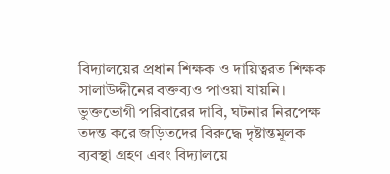বিদ্যালয়ের প্রধান শিক্ষক ও দায়িত্বরত শিক্ষক সালাউদ্দীনের বক্তব্যও পাওয়া যায়নি।
ভুক্তভোগী পরিবারের দাবি, ঘটনার নিরপেক্ষ তদন্ত করে জড়িতদের বিরুদ্ধে দৃষ্টান্তমূলক ব্যবস্থা গ্রহণ এবং বিদ্যালয়ে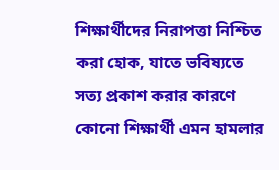শিক্ষার্থীদের নিরাপত্তা নিশ্চিত করা হোক, যাতে ভবিষ্যতে সত্য প্রকাশ করার কারণে কোনো শিক্ষার্থী এমন হামলার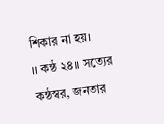শিকার না হয়।
।। কন্ঠ ২৪।। সত্যের কন্ঠস্বর, জনতার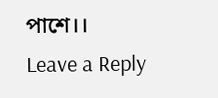পাশে।।
Leave a Reply